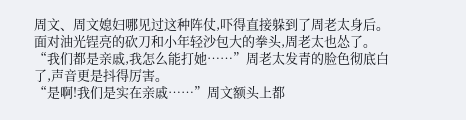周文、周文媳妇哪见过这种阵仗,吓得直接躲到了周老太身后。
面对油光锃亮的砍刀和小年轻沙包大的拳头,周老太也怂了。
“我们都是亲戚,我怎么能打她……”周老太发青的脸色彻底白了,声音更是抖得厉害。
“是啊!我们是实在亲戚……”周文额头上都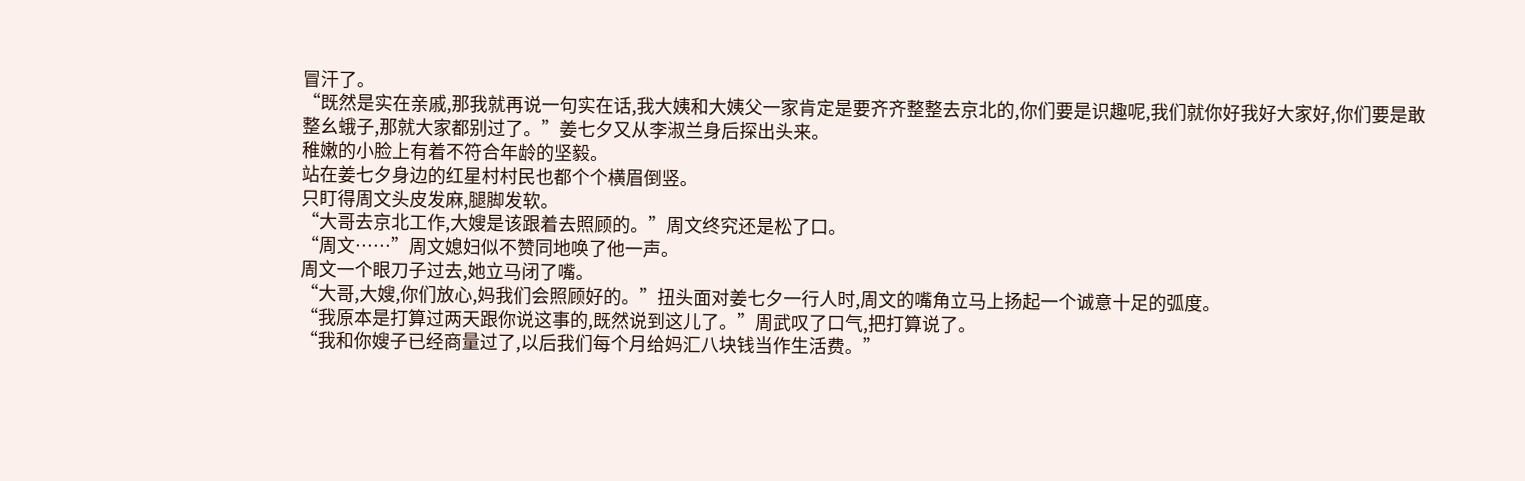冒汗了。
“既然是实在亲戚,那我就再说一句实在话,我大姨和大姨父一家肯定是要齐齐整整去京北的,你们要是识趣呢,我们就你好我好大家好,你们要是敢整幺蛾子,那就大家都别过了。”姜七夕又从李淑兰身后探出头来。
稚嫩的小脸上有着不符合年龄的坚毅。
站在姜七夕身边的红星村村民也都个个横眉倒竖。
只盯得周文头皮发麻,腿脚发软。
“大哥去京北工作,大嫂是该跟着去照顾的。”周文终究还是松了口。
“周文……”周文媳妇似不赞同地唤了他一声。
周文一个眼刀子过去,她立马闭了嘴。
“大哥,大嫂,你们放心,妈我们会照顾好的。”扭头面对姜七夕一行人时,周文的嘴角立马上扬起一个诚意十足的弧度。
“我原本是打算过两天跟你说这事的,既然说到这儿了。”周武叹了口气,把打算说了。
“我和你嫂子已经商量过了,以后我们每个月给妈汇八块钱当作生活费。”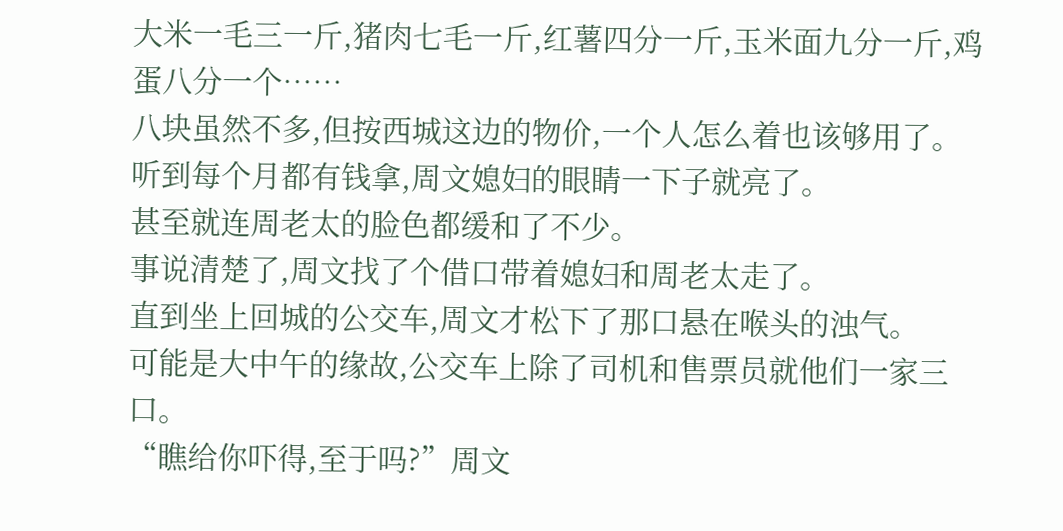大米一毛三一斤,猪肉七毛一斤,红薯四分一斤,玉米面九分一斤,鸡蛋八分一个……
八块虽然不多,但按西城这边的物价,一个人怎么着也该够用了。
听到每个月都有钱拿,周文媳妇的眼睛一下子就亮了。
甚至就连周老太的脸色都缓和了不少。
事说清楚了,周文找了个借口带着媳妇和周老太走了。
直到坐上回城的公交车,周文才松下了那口悬在喉头的浊气。
可能是大中午的缘故,公交车上除了司机和售票员就他们一家三口。
“瞧给你吓得,至于吗?”周文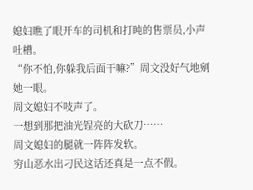媳妇瞧了眼开车的司机和打盹的售票员,小声吐槽。
“你不怕,你躲我后面干嘛?”周文没好气地剜她一眼。
周文媳妇不吱声了。
一想到那把油光锃亮的大砍刀……
周文媳妇的腿就一阵阵发软。
穷山恶水出刁民这话还真是一点不假。